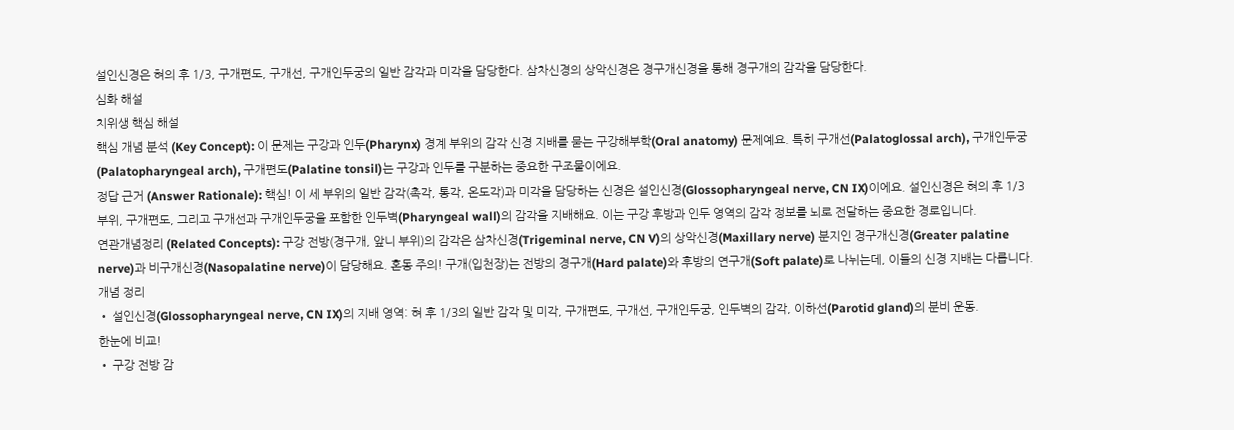설인신경은 혀의 후 1/3, 구개편도, 구개선, 구개인두궁의 일반 감각과 미각을 담당한다. 삼차신경의 상악신경은 경구개신경을 통해 경구개의 감각을 담당한다.
심화 해설
치위생 핵심 해설
핵심 개념 분석 (Key Concept): 이 문제는 구강과 인두(Pharynx) 경계 부위의 감각 신경 지배를 묻는 구강해부학(Oral anatomy) 문제예요. 특히 구개선(Palatoglossal arch), 구개인두궁(Palatopharyngeal arch), 구개편도(Palatine tonsil)는 구강과 인두를 구분하는 중요한 구조물이에요.
정답 근거 (Answer Rationale): 핵심! 이 세 부위의 일반 감각(촉각, 통각, 온도각)과 미각을 담당하는 신경은 설인신경(Glossopharyngeal nerve, CN IX)이에요. 설인신경은 혀의 후 1/3 부위, 구개편도, 그리고 구개선과 구개인두궁을 포함한 인두벽(Pharyngeal wall)의 감각을 지배해요. 이는 구강 후방과 인두 영역의 감각 정보를 뇌로 전달하는 중요한 경로입니다.
연관개념정리 (Related Concepts): 구강 전방(경구개, 앞니 부위)의 감각은 삼차신경(Trigeminal nerve, CN V)의 상악신경(Maxillary nerve) 분지인 경구개신경(Greater palatine nerve)과 비구개신경(Nasopalatine nerve)이 담당해요. 혼동 주의! 구개(입천장)는 전방의 경구개(Hard palate)와 후방의 연구개(Soft palate)로 나뉘는데, 이들의 신경 지배는 다릅니다.
개념 정리
• 설인신경(Glossopharyngeal nerve, CN IX)의 지배 영역: 혀 후 1/3의 일반 감각 및 미각, 구개편도, 구개선, 구개인두궁, 인두벽의 감각, 이하선(Parotid gland)의 분비 운동.
한눈에 비교!
• 구강 전방 감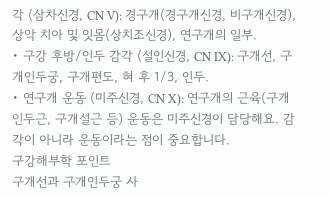각 (삼차신경, CN V): 경구개(경구개신경, 비구개신경), 상악 치아 및 잇몸(상치조신경), 연구개의 일부.
• 구강 후방/인두 감각 (설인신경, CN IX): 구개선, 구개인두궁, 구개편도, 혀 후 1/3, 인두.
• 연구개 운동 (미주신경, CN X): 연구개의 근육(구개인두근, 구개설근 등) 운동은 미주신경이 담당해요. 감각이 아니라 운동이라는 점이 중요합니다.
구강해부학 포인트
구개선과 구개인두궁 사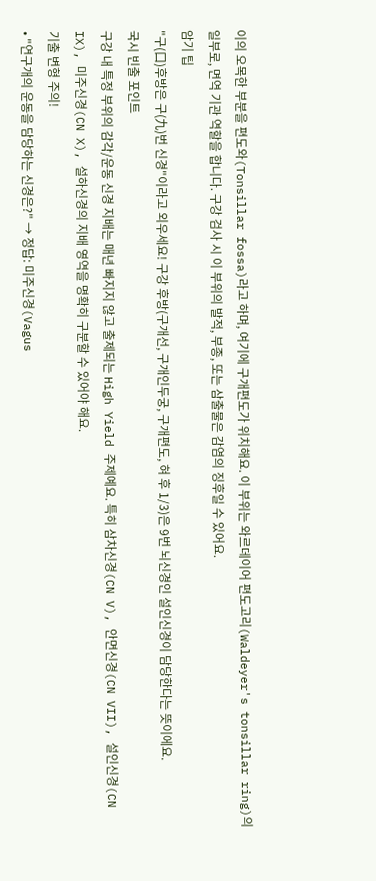이의 오목한 부분을 편도와(Tonsillar fossa)라고 하며, 여기에 구개편도가 위치해요. 이 부위는 와르데이어 편도고리(Waldeyer's tonsillar ring)의 일부로, 면역 기관 역할을 합니다. 구강 검사 시 이 부위의 발적, 부종, 또는 삼출물은 감염의 징후일 수 있어요.
암기 팁
"구(口)후방은 구(九)번 신경"이라고 외우세요! 구강 후방(구개선, 구개인두궁, 구개편도, 혀 후 1/3)은 9번 뇌신경인 설인신경이 담당한다는 뜻이에요.
국시 빈출 포인트
구강 내 특정 부위의 감각/운동 신경 지배는 매년 빠지지 않고 출제되는 High Yield 주제예요. 특히 삼차신경(CN V), 안면신경(CN VII), 설인신경(CN IX), 미주신경(CN X), 설하신경의 지배 영역을 명확히 구분할 수 있어야 해요.
기출 변형 주의!
• "연구개의 운동을 담당하는 신경은?" → 정답: 미주신경(Vagus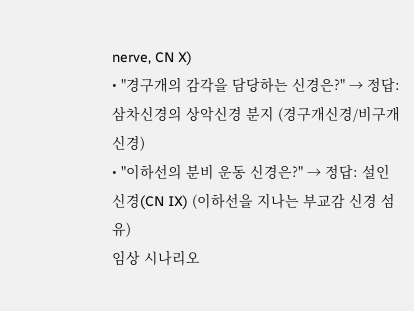nerve, CN X)
• "경구개의 감각을 담당하는 신경은?" → 정답: 삼차신경의 상악신경 분지 (경구개신경/비구개신경)
• "이하선의 분비 운동 신경은?" → 정답: 설인신경(CN IX) (이하선을 지나는 부교감 신경 섬유)
임상 시나리오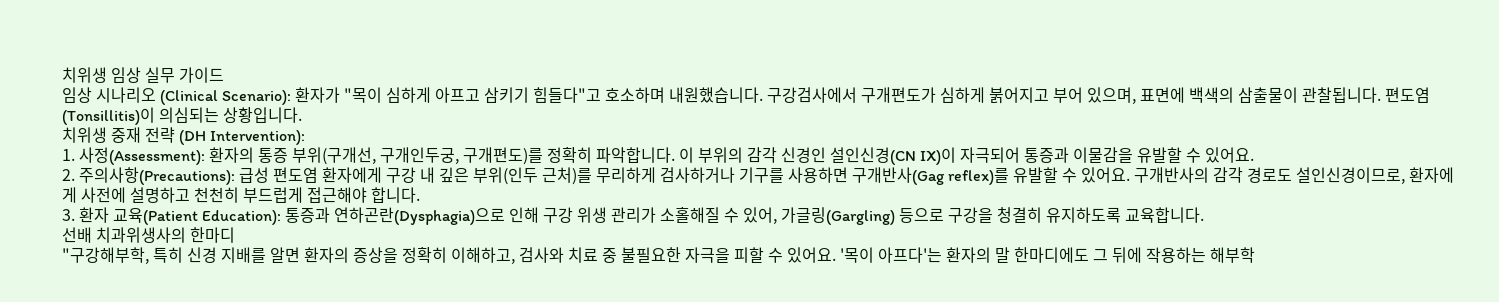치위생 임상 실무 가이드
임상 시나리오 (Clinical Scenario): 환자가 "목이 심하게 아프고 삼키기 힘들다"고 호소하며 내원했습니다. 구강검사에서 구개편도가 심하게 붉어지고 부어 있으며, 표면에 백색의 삼출물이 관찰됩니다. 편도염(Tonsillitis)이 의심되는 상황입니다.
치위생 중재 전략 (DH Intervention):
1. 사정(Assessment): 환자의 통증 부위(구개선, 구개인두궁, 구개편도)를 정확히 파악합니다. 이 부위의 감각 신경인 설인신경(CN IX)이 자극되어 통증과 이물감을 유발할 수 있어요.
2. 주의사항(Precautions): 급성 편도염 환자에게 구강 내 깊은 부위(인두 근처)를 무리하게 검사하거나 기구를 사용하면 구개반사(Gag reflex)를 유발할 수 있어요. 구개반사의 감각 경로도 설인신경이므로, 환자에게 사전에 설명하고 천천히 부드럽게 접근해야 합니다.
3. 환자 교육(Patient Education): 통증과 연하곤란(Dysphagia)으로 인해 구강 위생 관리가 소홀해질 수 있어, 가글링(Gargling) 등으로 구강을 청결히 유지하도록 교육합니다.
선배 치과위생사의 한마디
"구강해부학, 특히 신경 지배를 알면 환자의 증상을 정확히 이해하고, 검사와 치료 중 불필요한 자극을 피할 수 있어요. '목이 아프다'는 환자의 말 한마디에도 그 뒤에 작용하는 해부학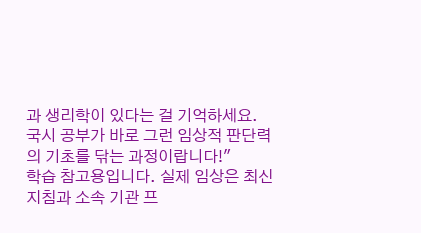과 생리학이 있다는 걸 기억하세요. 국시 공부가 바로 그런 임상적 판단력의 기초를 닦는 과정이랍니다!"
학습 참고용입니다. 실제 임상은 최신 지침과 소속 기관 프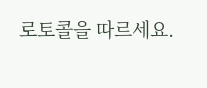로토콜을 따르세요.